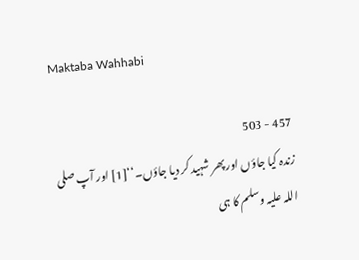Maktaba Wahhabi

457 - 503
زندہ کیا جاؤں اور پھر شہید کر دیا جاؤں۔‘‘[1] اور آپ صلی اللہ علیہ وسلم کا ہی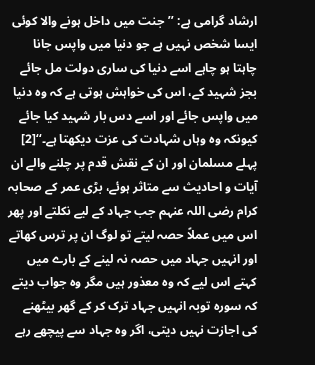ارشاد گرامی ہے: ’’جنت میں داخل ہونے والا کوئی ایسا شخص نہیں ہے جو دنیا میں واپس جانا چاہتا ہو چاہے اسے دنیا کی ساری دولت مل جائے بجز شہید کے، اس کی خواہش ہوتی ہے کہ وہ دنیا میں واپس جائے اور اسے دس بار شہید کیا جائے کیونکہ وہ وہاں شہادت کی عزت دیکھتا ہے۔‘‘[2] پہلے مسلمان اور ان کے نقش قدم پر چلنے والے ان آیات و احادیث سے متاثر ہوئے، بڑی عمر کے صحابہ کرام رضی اللہ عنہم جب جہاد کے لیے نکلتے اور پھر اس میں عملاً حصہ لیتے تو لوگ ان پر ترس کھاتے اور انہیں جہاد میں حصہ نہ لینے کے بارے میں کہتے اس لیے کہ وہ معذور ہیں مگر وہ جواب دیتے کہ سورہ توبہ انہیں جہاد ترک کر کے گھر بیٹھنے کی اجازت نہیں دیتی، اگر وہ جہاد سے پیچھے رہے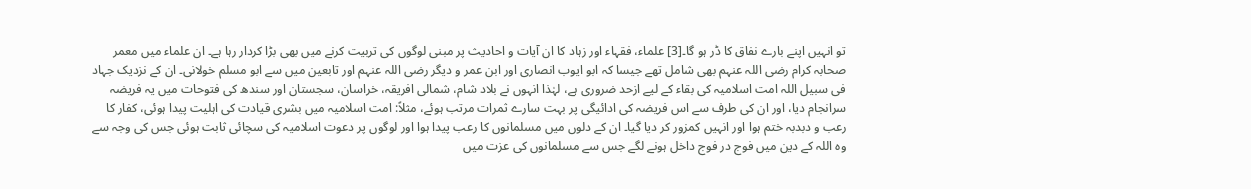تو انہیں اپنے بارے نفاق کا ڈر ہو گا۔[3] علماء، فقہاء اور زہاد کا ان آیات و احادیث پر مبنی لوگوں کی تربیت کرنے میں بھی بڑا کردار رہا ہے۔ ان علماء میں معمر صحابہ کرام رضی اللہ عنہم بھی شامل تھے جیسا کہ ابو ایوب انصاری اور ابن عمر و دیگر رضی اللہ عنہم اور تابعین میں سے ابو مسلم خولانی۔ ان کے نزدیک جہاد فی سبیل اللہ امت اسلامیہ کی بقاء کے لیے ازحد ضروری ہے، لہٰذا انہوں نے بلاد شام، شمالی افریقہ، خراسان، سجستان اور سندھ کی فتوحات میں یہ فریضہ سرانجام دیا، اور ان کی طرف سے اس فریضہ کی ادائیگی پر بہت سارے ثمرات مرتب ہوئے، مثلاً: امت اسلامیہ میں بشری قیادت کی اہلیت پیدا ہوئی، کفار کا رعب و دبدبہ ختم ہوا اور انہیں کمزور کر دیا گیا۔ ان کے دلوں میں مسلمانوں کا رعب پیدا ہوا اور لوگوں پر دعوت اسلامیہ کی سچائی ثابت ہوئی جس کی وجہ سے وہ اللہ کے دین میں فوج در فوج داخل ہونے لگے جس سے مسلمانوں کی عزت میں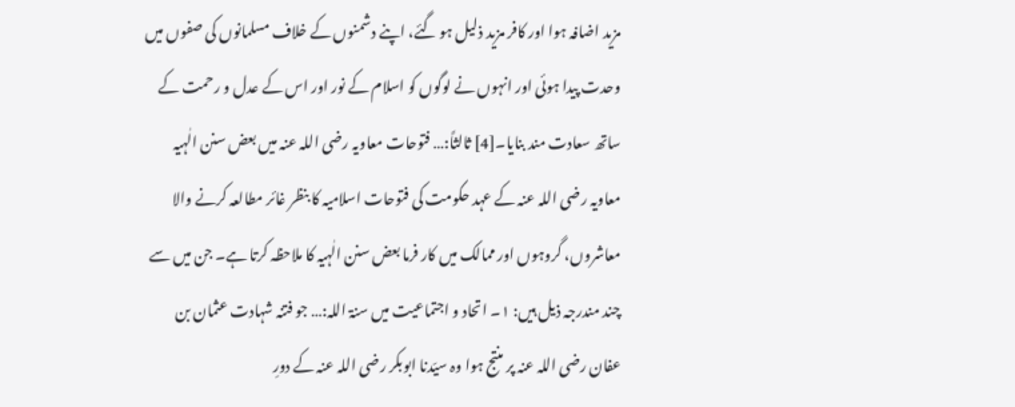مزید اضافہ ہوا اور کافر مزید ذلیل ہو گئے، اپنے دشمنوں کے خلاف مسلمانوں کی صفوں میں وحدت پیدا ہوئی اور انہوں نے لوگوں کو اسلام کے نور اور اس کے عدل و رحمت کے ساتھ سعادت مند بنایا۔[4] ثالثاً:… فتوحات معاویہ رضی اللہ عنہ میں بعض سنن الٰہیہ معاویہ رضی اللہ عنہ کے عہد حکومت کی فتوحات اسلامیہ کا بنظر غائر مطالعہ کرنے والا معاشروں، گروہوں اور ممالک میں کار فرما بعض سنن الٰہیہ کا ملاحظہ کرتا ہے۔ جن میں سے چند مندرجہ ذیل ہیں: ۱۔ اتحاد و اجتماعیت میں سنۃ اللہ:… جو فتنہ شہادت عثمان بن عفان رضی اللہ عنہ پر منتج ہوا وہ سیّدنا ابوبکر رضی اللہ عنہ کے دورِ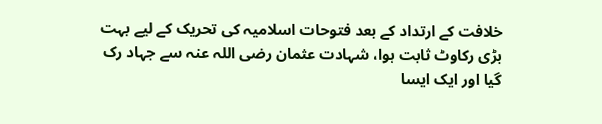خلافت کے ارتداد کے بعد فتوحات اسلامیہ کی تحریک کے لیے بہت بڑی رکاوٹ ثابت ہوا، شہادت عثمان رضی اللہ عنہ سے جہاد رک گیا اور ایک ایسا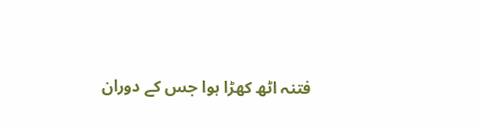فتنہ اٹھ کھڑا ہوا جس کے دوران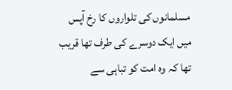مسلمانوں کی تلواروں کا رخ آپس میں ایک دوسرے کی طرف تھا قریب تھا کہ وہ امت کو تباہی سے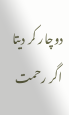دوچار کر دیتا اگر رحمت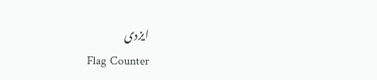ایزدی
Flag Counter